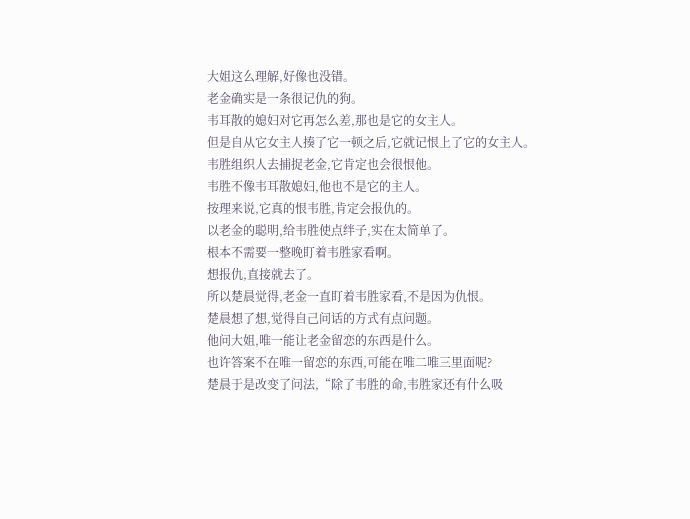大姐这么理解,好像也没错。
老金确实是一条很记仇的狗。
韦耳散的媳妇对它再怎么差,那也是它的女主人。
但是自从它女主人揍了它一顿之后,它就记恨上了它的女主人。
韦胜组织人去捕捉老金,它肯定也会很恨他。
韦胜不像韦耳散媳妇,他也不是它的主人。
按理来说,它真的恨韦胜,肯定会报仇的。
以老金的聪明,给韦胜使点绊子,实在太简单了。
根本不需要一整晚盯着韦胜家看啊。
想报仇,直接就去了。
所以楚晨觉得,老金一直盯着韦胜家看,不是因为仇恨。
楚晨想了想,觉得自己问话的方式有点问题。
他问大姐,唯一能让老金留恋的东西是什么。
也许答案不在唯一留恋的东西,可能在唯二唯三里面呢?
楚晨于是改变了问法,“除了韦胜的命,韦胜家还有什么吸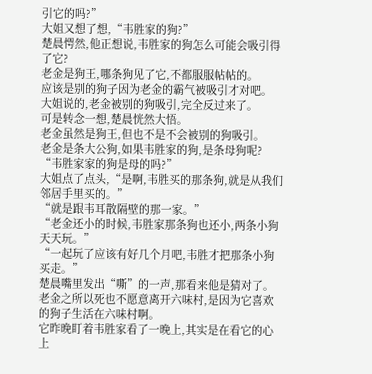引它的吗?”
大姐又想了想,“韦胜家的狗?”
楚晨愕然,他正想说,韦胜家的狗怎么可能会吸引得了它?
老金是狗王,哪条狗见了它,不都服服帖帖的。
应该是别的狗子因为老金的霸气被吸引才对吧。
大姐说的,老金被别的狗吸引,完全反过来了。
可是转念一想,楚晨恍然大悟。
老金虽然是狗王,但也不是不会被别的狗吸引。
老金是条大公狗,如果韦胜家的狗,是条母狗呢?
“韦胜家家的狗是母的吗?”
大姐点了点头,“是啊,韦胜买的那条狗,就是从我们邻居手里买的。”
“就是跟韦耳散隔壁的那一家。”
“老金还小的时候,韦胜家那条狗也还小,两条小狗天天玩。”
“一起玩了应该有好几个月吧,韦胜才把那条小狗买走。”
楚晨嘴里发出“嘶”的一声,那看来他是猜对了。
老金之所以死也不愿意离开六味村,是因为它喜欢的狗子生活在六味村啊。
它昨晚盯着韦胜家看了一晚上,其实是在看它的心上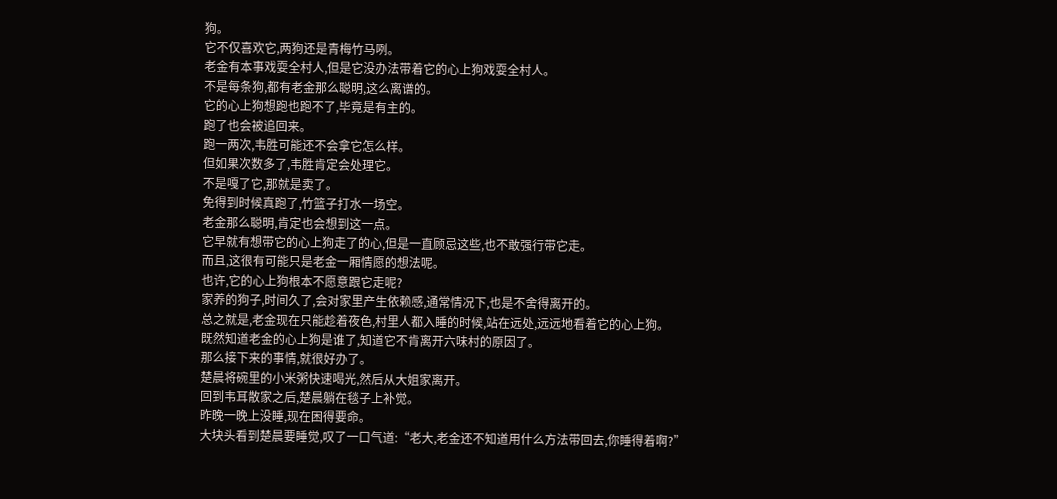狗。
它不仅喜欢它,两狗还是青梅竹马咧。
老金有本事戏耍全村人,但是它没办法带着它的心上狗戏耍全村人。
不是每条狗,都有老金那么聪明,这么离谱的。
它的心上狗想跑也跑不了,毕竟是有主的。
跑了也会被追回来。
跑一两次,韦胜可能还不会拿它怎么样。
但如果次数多了,韦胜肯定会处理它。
不是嘎了它,那就是卖了。
免得到时候真跑了,竹篮子打水一场空。
老金那么聪明,肯定也会想到这一点。
它早就有想带它的心上狗走了的心,但是一直顾忌这些,也不敢强行带它走。
而且,这很有可能只是老金一厢情愿的想法呢。
也许,它的心上狗根本不愿意跟它走呢?
家养的狗子,时间久了,会对家里产生依赖感,通常情况下,也是不舍得离开的。
总之就是,老金现在只能趁着夜色,村里人都入睡的时候,站在远处,远远地看着它的心上狗。
既然知道老金的心上狗是谁了,知道它不肯离开六味村的原因了。
那么接下来的事情,就很好办了。
楚晨将碗里的小米粥快速喝光,然后从大姐家离开。
回到韦耳散家之后,楚晨躺在毯子上补觉。
昨晚一晚上没睡,现在困得要命。
大块头看到楚晨要睡觉,叹了一口气道:“老大,老金还不知道用什么方法带回去,你睡得着啊?”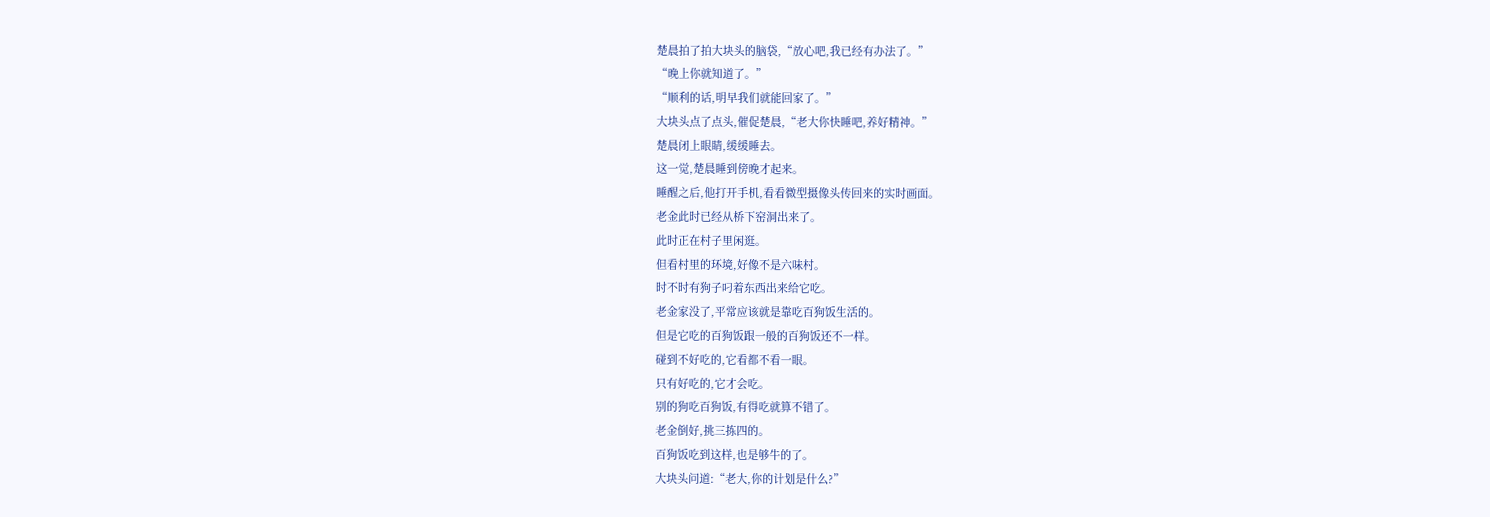楚晨拍了拍大块头的脑袋,“放心吧,我已经有办法了。”
“晚上你就知道了。”
“顺利的话,明早我们就能回家了。”
大块头点了点头,催促楚晨,“老大你快睡吧,养好精神。”
楚晨闭上眼睛,缓缓睡去。
这一觉,楚晨睡到傍晚才起来。
睡醒之后,他打开手机,看看微型摄像头传回来的实时画面。
老金此时已经从桥下窑洞出来了。
此时正在村子里闲逛。
但看村里的环境,好像不是六味村。
时不时有狗子叼着东西出来给它吃。
老金家没了,平常应该就是靠吃百狗饭生活的。
但是它吃的百狗饭跟一般的百狗饭还不一样。
碰到不好吃的,它看都不看一眼。
只有好吃的,它才会吃。
别的狗吃百狗饭,有得吃就算不错了。
老金倒好,挑三拣四的。
百狗饭吃到这样,也是够牛的了。
大块头问道:“老大,你的计划是什么?”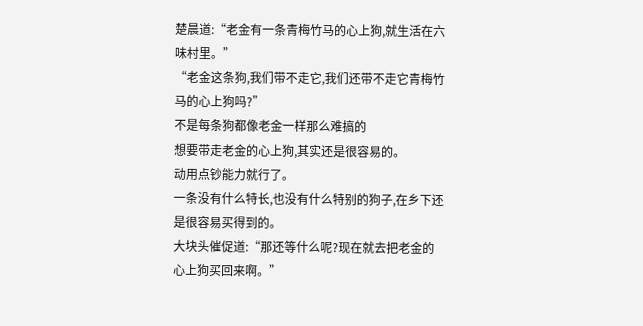楚晨道:“老金有一条青梅竹马的心上狗,就生活在六味村里。”
“老金这条狗,我们带不走它,我们还带不走它青梅竹马的心上狗吗?”
不是每条狗都像老金一样那么难搞的
想要带走老金的心上狗,其实还是很容易的。
动用点钞能力就行了。
一条没有什么特长,也没有什么特别的狗子,在乡下还是很容易买得到的。
大块头催促道:“那还等什么呢?现在就去把老金的心上狗买回来啊。”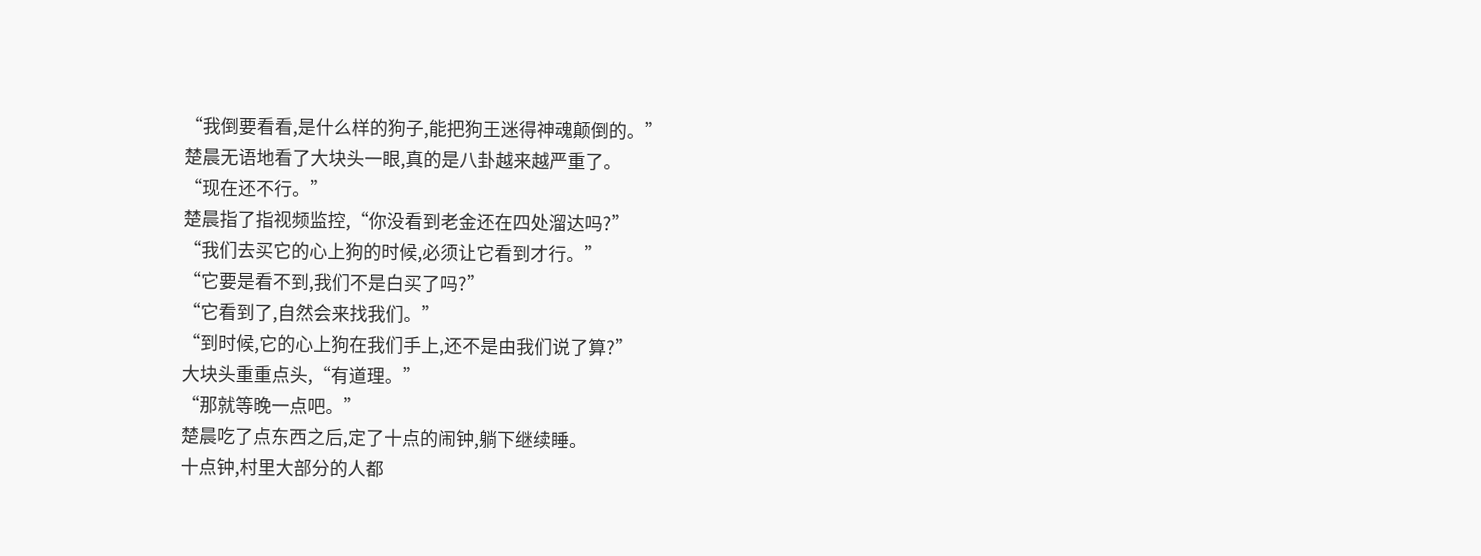“我倒要看看,是什么样的狗子,能把狗王迷得神魂颠倒的。”
楚晨无语地看了大块头一眼,真的是八卦越来越严重了。
“现在还不行。”
楚晨指了指视频监控,“你没看到老金还在四处溜达吗?”
“我们去买它的心上狗的时候,必须让它看到才行。”
“它要是看不到,我们不是白买了吗?”
“它看到了,自然会来找我们。”
“到时候,它的心上狗在我们手上,还不是由我们说了算?”
大块头重重点头,“有道理。”
“那就等晚一点吧。”
楚晨吃了点东西之后,定了十点的闹钟,躺下继续睡。
十点钟,村里大部分的人都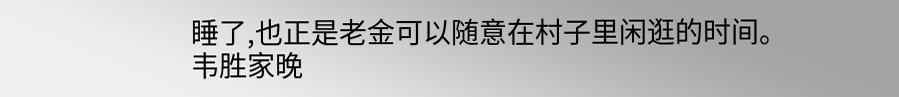睡了,也正是老金可以随意在村子里闲逛的时间。
韦胜家晚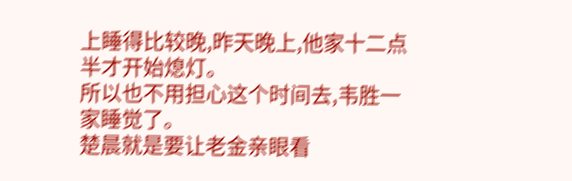上睡得比较晚,昨天晚上,他家十二点半才开始熄灯。
所以也不用担心这个时间去,韦胜一家睡觉了。
楚晨就是要让老金亲眼看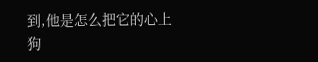到,他是怎么把它的心上狗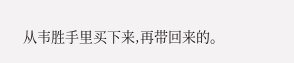从韦胜手里买下来,再带回来的。